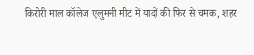किरोरी माल कॉलेज एलुमनी मीट में यादों की फिर से चमक, शहर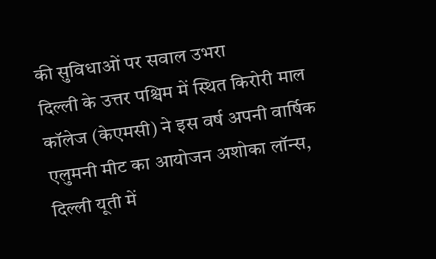की सुविधाओं पर सवाल उभरा
दिल्ली के उत्तर पश्चिम में स्थित किरोरी माल कॉलेज (केएमसी) ने इस वर्ष अपनी वार्षिक एलुमनी मीट का आयोजन अशोका लॉन्स, दिल्ली यूती में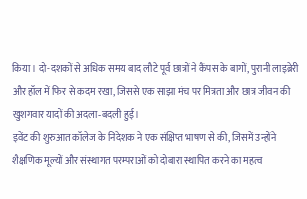किया। दो-दशकों से अधिक समय बाद लौटे पूर्व छात्रों ने कैंपस के बागों, पुरानी लाइब्रेरी और हॉल में फिर से कदम रखा, जिससे एक साझा मंच पर मित्रता और छात्र जीवन की खुशगवार यादों की अदला‑बदली हुई।
इवेंट की शुरुआत कॉलेज के निदेशक ने एक संक्षिप्त भाषण से की, जिसमें उन्होंने शैक्षणिक मूल्यों और संस्थागत परम्पराओं को दोबारा स्थापित करने का महत्व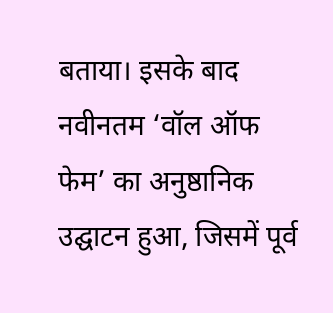बताया। इसके बाद नवीनतम ‘वॉल ऑफ फेम’ का अनुष्ठानिक उद्घाटन हुआ, जिसमें पूर्व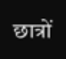छात्रों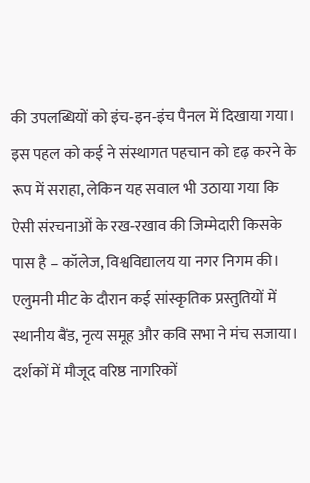की उपलब्धियों को इंच‑इन‑इंच पैनल में दिखाया गया। इस पहल को कई ने संस्थागत पहचान को दृढ़ करने के रूप में सराहा, लेकिन यह सवाल भी उठाया गया कि ऐसी संरचनाओं के रख‑रखाव की जिम्मेदारी किसके पास है – कॉलेज, विश्वविद्यालय या नगर निगम की।
एलुमनी मीट के दौरान कई सांस्कृतिक प्रस्तुतियों में स्थानीय बैंड, नृत्य समूह और कवि सभा ने मंच सजाया। दर्शकों में मौजूद वरिष्ठ नागरिकों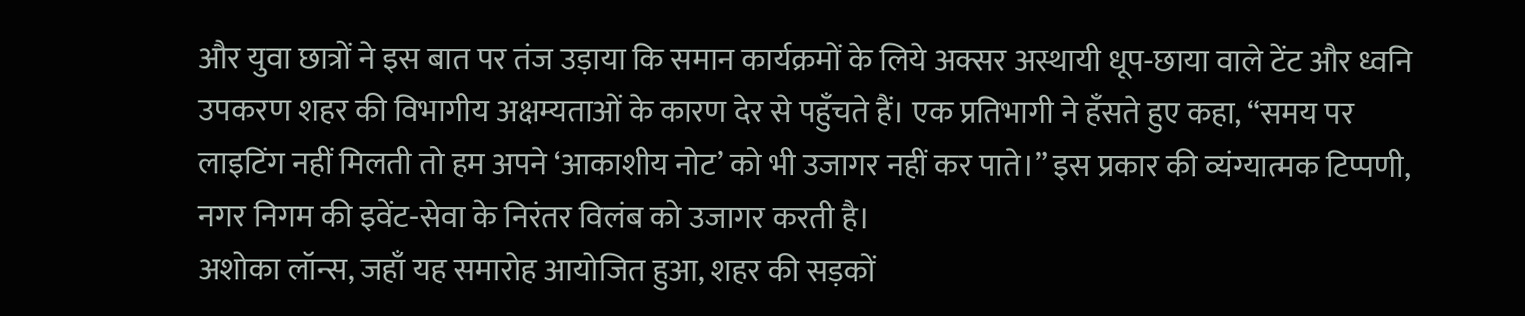और युवा छात्रों ने इस बात पर तंज उड़ाया कि समान कार्यक्रमों के लिये अक्सर अस्थायी धूप‑छाया वाले टेंट और ध्वनि उपकरण शहर की विभागीय अक्षम्यताओं के कारण देर से पहुँचते हैं। एक प्रतिभागी ने हँसते हुए कहा, “समय पर लाइटिंग नहीं मिलती तो हम अपने ‘आकाशीय नोट’ को भी उजागर नहीं कर पाते।” इस प्रकार की व्यंग्यात्मक टिप्पणी, नगर निगम की इवेंट‑सेवा के निरंतर विलंब को उजागर करती है।
अशोका लॉन्स, जहाँ यह समारोह आयोजित हुआ, शहर की सड़कों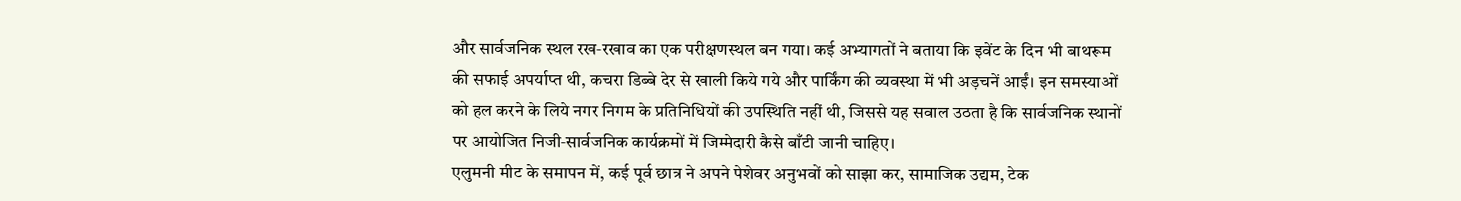और सार्वजनिक स्थल रख‑रखाव का एक परीक्षणस्थल बन गया। कई अभ्यागतों ने बताया कि इवेंट के दिन भी बाथरूम की सफाई अपर्याप्त थी, कचरा डिब्बे देर से खाली किये गये और पार्किंग की व्यवस्था में भी अड़चनें आईं। इन समस्याओं को हल करने के लिये नगर निगम के प्रतिनिधियों की उपस्थिति नहीं थी, जिससे यह सवाल उठता है कि सार्वजनिक स्थानों पर आयोजित निजी‑सार्वजनिक कार्यक्रमों में जिम्मेदारी कैसे बाँटी जानी चाहिए।
एलुमनी मीट के समापन में, कई पूर्व छात्र ने अपने पेशेवर अनुभवों को साझा कर, सामाजिक उद्यम, टेक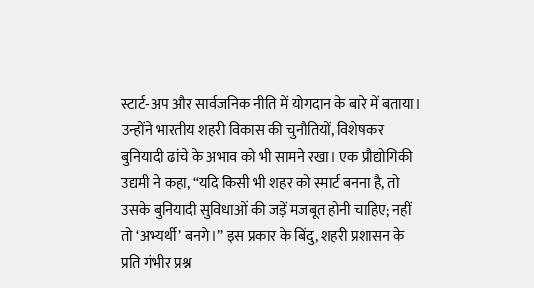स्टार्ट‑अप और सार्वजनिक नीति में योगदान के बारे में बताया। उन्होंने भारतीय शहरी विकास की चुनौतियों, विशेषकर बुनियादी ढांचे के अभाव को भी सामने रखा। एक प्रौद्योगिकी उद्यमी ने कहा, “यदि किसी भी शहर को स्मार्ट बनना है, तो उसके बुनियादी सुविधाओं की जड़ें मजबूत होनी चाहिए; नहीं तो ‘अभ्यर्थी’ बनगे।” इस प्रकार के बिंदु, शहरी प्रशासन के प्रति गंभीर प्रश्न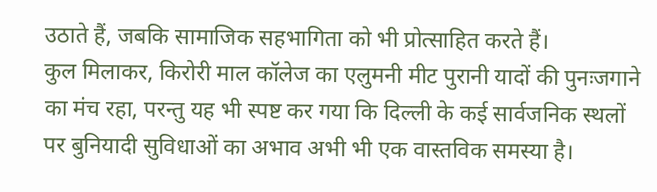उठाते हैं, जबकि सामाजिक सहभागिता को भी प्रोत्साहित करते हैं।
कुल मिलाकर, किरोरी माल कॉलेज का एलुमनी मीट पुरानी यादों की पुनःजगाने का मंच रहा, परन्तु यह भी स्पष्ट कर गया कि दिल्ली के कई सार्वजनिक स्थलों पर बुनियादी सुविधाओं का अभाव अभी भी एक वास्तविक समस्या है।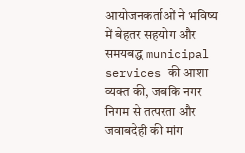आयोजनकर्ताओं ने भविष्य में बेहतर सहयोग और समयबद्ध municipal services की आशा व्यक्त की, जबकि नगर निगम से तत्परता और जवाबदेही की मांग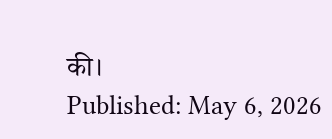की।
Published: May 6, 2026